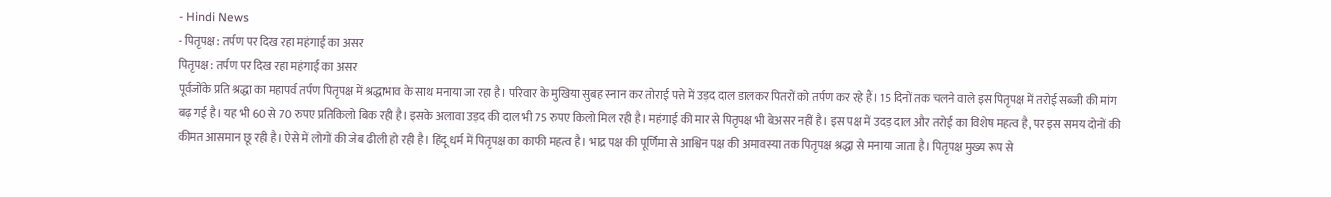- Hindi News
- पितृपक्ष : तर्पण पर दिख रहा महंगाई का असर
पितृपक्ष : तर्पण पर दिख रहा महंगाई का असर
पूर्वजोंके प्रति श्रद्धा का महापर्व तर्पण पितृपक्ष में श्रद्धाभाव के साथ मनाया जा रहा है। परिवार के मुखिया सुबह स्नान कर तोराई पत्ते में उड़द दाल डालकर पितरों को तर्पण कर रहे हैं। 15 दिनों तक चलने वाले इस पितृपक्ष में तरोई सब्जी की मांग बढ़ गई है। यह भी 60 से 70 रुपए प्रतिकिलो बिक रही है। इसके अलावा उड़द की दाल भी 75 रुपए किलो मिल रही है। महंगाई की मार से पितृपक्ष भी बेअसर नहीं है। इस पक्ष में उदड़ दाल और तरोई का विशेष महत्व है, पर इस समय दोनों की कीमत आसमान छू रही है। ऐसे में लोगों की जेब ढीली हो रही है। हिंदू धर्म में पितृपक्ष का काफी महत्व है। भाद्र पक्ष की पूर्णिमा से आश्विन पक्ष की अमावस्या तक पितृपक्ष श्रद्धा से मनाया जाता है। पितृपक्ष मुख्य रूप से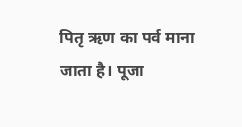पितृ ऋण का पर्व माना जाता है। पूजा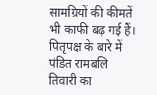सामग्रियों की कीमतें भी काफी बढ़ गई हैं।
पितृपक्ष के बारे में पंडित रामबलि तिवारी का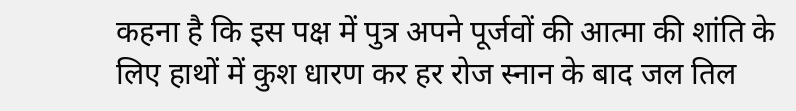कहना है कि इस पक्ष में पुत्र अपने पूर्जवों की आत्मा की शांति के लिए हाथों में कुश धारण कर हर रोज स्नान के बाद जल तिल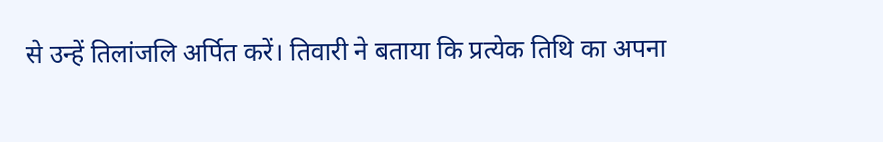से उन्हें तिलांजलि अर्पित करें। तिवारी ने बताया कि प्रत्येक तिथि का अपना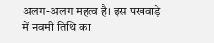अलग-अलग महत्व है। इस पखवाड़े में नवमी तिथि का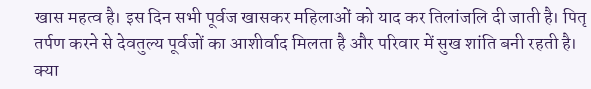खास महत्व है। इस दिन सभी पूर्वज खासकर महिलाओं को याद कर तिलांजलि दी जाती है। पितृ तर्पण करने से देवतुल्य पूर्वजों का आशीर्वाद मिलता है और परिवार में सुख शांति बनी रहती है।
क्या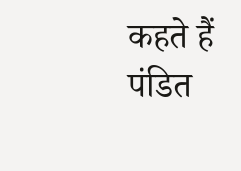कहते हैं पंडित